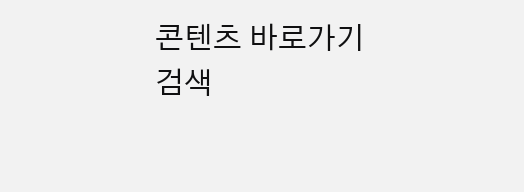콘텐츠 바로가기
검색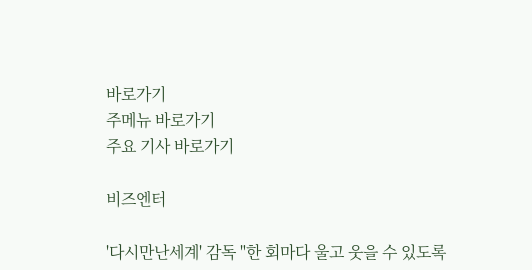바로가기
주메뉴 바로가기
주요 기사 바로가기

비즈엔터

'다시만난세계' 감독 "한 회마다 울고 웃을 수 있도록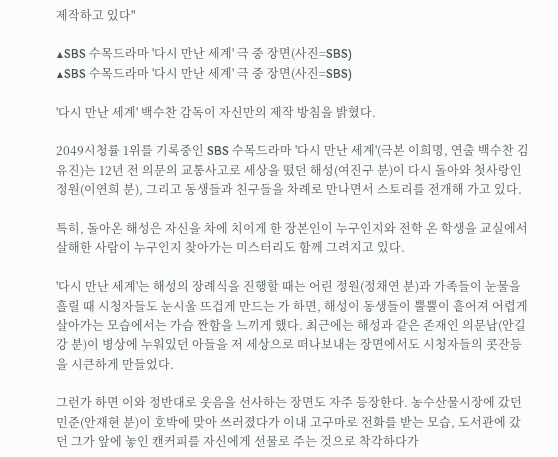제작하고 있다"

▲SBS 수목드라마 '다시 만난 세계' 극 중 장면(사진=SBS)
▲SBS 수목드라마 '다시 만난 세계' 극 중 장면(사진=SBS)

'다시 만난 세계' 백수찬 감독이 자신만의 제작 방침을 밝혔다.

2049시청률 1위를 기록중인 SBS 수목드라마 '다시 만난 세계'(극본 이희명, 연출 백수찬 김유진)는 12년 전 의문의 교통사고로 세상을 떴던 해성(여진구 분)이 다시 돌아와 첫사랑인 정원(이연희 분), 그리고 동생들과 친구들을 차례로 만나면서 스토리를 전개해 가고 있다.

특히, 돌아온 해성은 자신을 차에 치이게 한 장본인이 누구인지와 전학 온 학생을 교실에서 살해한 사람이 누구인지 찾아가는 미스터리도 함께 그려지고 있다.

'다시 만난 세계'는 해성의 장례식을 진행할 때는 어린 정원(정채연 분)과 가족들이 눈물을 흘릴 때 시청자들도 눈시울 뜨겁게 만드는 가 하면, 해성이 동생들이 뿔뿔이 흩어져 어렵게 살아가는 모습에서는 가슴 짠함을 느끼게 했다. 최근에는 해성과 같은 존재인 의문남(안길강 분)이 병상에 누워있던 아들을 저 세상으로 떠나보내는 장면에서도 시청자들의 콧잔등을 시큰하게 만들었다.

그런가 하면 이와 정반대로 웃음을 선사하는 장면도 자주 등장한다. 농수산물시장에 갔던 민준(안재현 분)이 호박에 맞아 쓰러졌다가 이내 고구마로 전화를 받는 모습, 도서관에 갔던 그가 앞에 놓인 캔커피를 자신에게 선물로 주는 것으로 착각하다가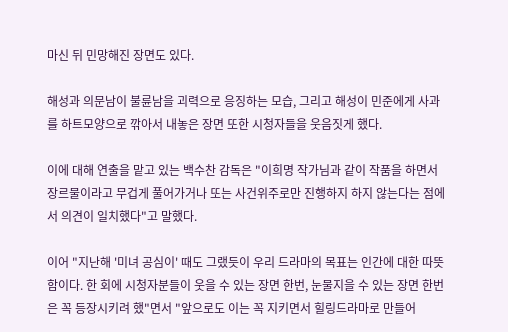마신 뒤 민망해진 장면도 있다.

해성과 의문남이 불륜남을 괴력으로 응징하는 모습, 그리고 해성이 민준에게 사과를 하트모양으로 깎아서 내놓은 장면 또한 시청자들을 웃음짓게 했다.

이에 대해 연출을 맡고 있는 백수찬 감독은 "이희명 작가님과 같이 작품을 하면서 장르물이라고 무겁게 풀어가거나 또는 사건위주로만 진행하지 하지 않는다는 점에서 의견이 일치했다"고 말했다.

이어 "지난해 '미녀 공심이' 때도 그랬듯이 우리 드라마의 목표는 인간에 대한 따뜻함이다. 한 회에 시청자분들이 웃을 수 있는 장면 한번, 눈물지을 수 있는 장면 한번은 꼭 등장시키려 했"면서 "앞으로도 이는 꼭 지키면서 힐링드라마로 만들어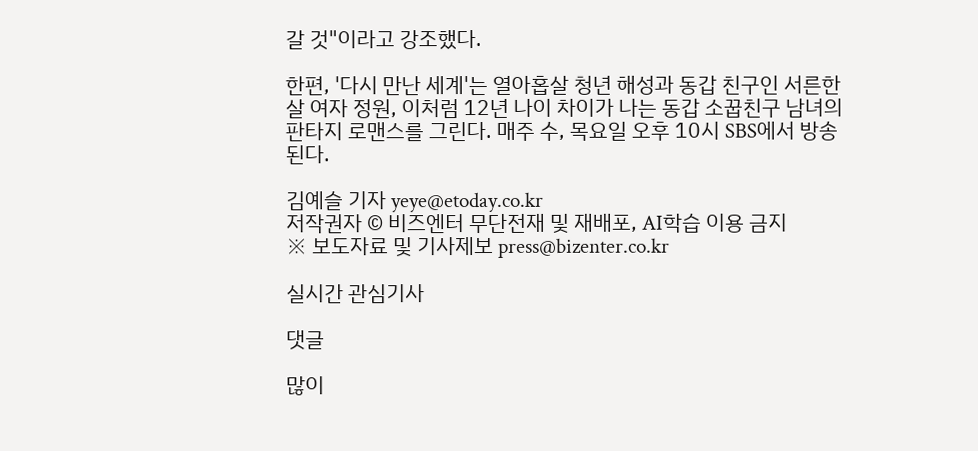갈 것"이라고 강조했다.

한편, '다시 만난 세계'는 열아홉살 청년 해성과 동갑 친구인 서른한 살 여자 정원, 이처럼 12년 나이 차이가 나는 동갑 소꿉친구 남녀의 판타지 로맨스를 그린다. 매주 수, 목요일 오후 10시 SBS에서 방송된다.

김예슬 기자 yeye@etoday.co.kr
저작권자 © 비즈엔터 무단전재 및 재배포, AI학습 이용 금지
※ 보도자료 및 기사제보 press@bizenter.co.kr

실시간 관심기사

댓글

많이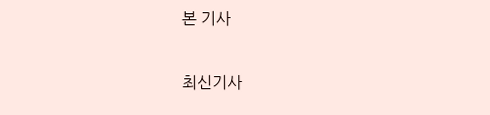본 기사

최신기사